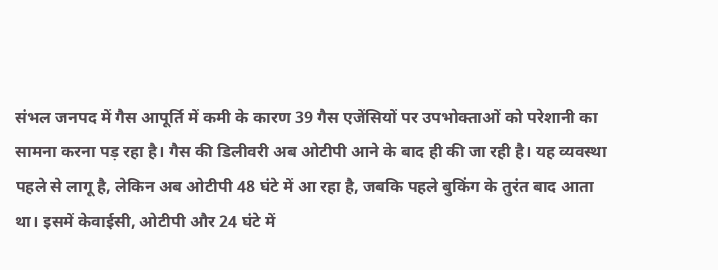संभल जनपद में गैस आपूर्ति में कमी के कारण 39 गैस एजेंसियों पर उपभोक्ताओं को परेशानी का सामना करना पड़ रहा है। गैस की डिलीवरी अब ओटीपी आने के बाद ही की जा रही है। यह व्यवस्था पहले से लागू है, लेकिन अब ओटीपी 48 घंटे में आ रहा है, जबकि पहले बुकिंग के तुरंत बाद आता था। इसमें केवाईसी, ओटीपी और 24 घंटे में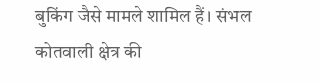बुकिंग जैसे मामले शामिल हैं। संभल कोतवाली क्षेत्र की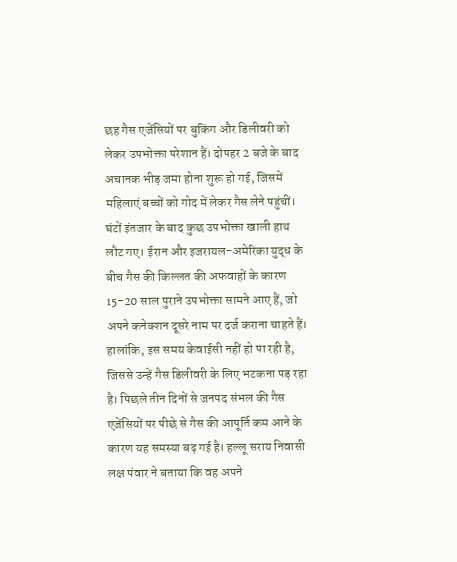छह गैस एजेंसियों पर बुकिंग और डिलीवरी को लेकर उपभोक्ता परेशान हैं। दोपहर 2 बजे के बाद अचानक भीड़ जमा होना शुरू हो गई, जिसमें महिलाएं बच्चों को गोद में लेकर गैस लेने पहुंचीं। घंटों इंतजार के बाद कुछ उपभोक्ता खाली हाथ लौट गए। ईरान और इजरायल-अमेरिका युद्ध के बीच गैस की किल्लत की अफवाहों के कारण 15-20 साल पुराने उपभोक्ता सामने आए हैं, जो अपने कनेक्शन दूसरे नाम पर दर्ज कराना चाहते हैं। हालांकि, इस समय केवाईसी नहीं हो पा रही है, जिससे उन्हें गैस डिलीवरी के लिए भटकना पड़ रहा है। पिछले तीन दिनों से जनपद संभल की गैस एजेंसियों पर पीछे से गैस की आपूर्ति कम आने के कारण यह समस्या बढ़ गई है। हल्लू सराय निवासी लक्ष पंवार ने बताया कि वह अपने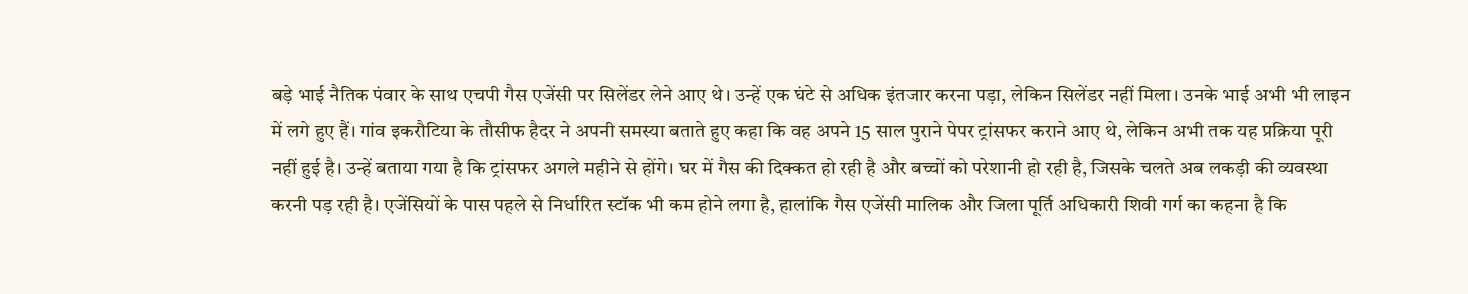बड़े भाई नैतिक पंवार के साथ एचपी गैस एजेंसी पर सिलेंडर लेने आए थे। उन्हें एक घंटे से अधिक इंतजार करना पड़ा, लेकिन सिलेंडर नहीं मिला। उनके भाई अभी भी लाइन में लगे हुए हैं। गांव इकरौटिया के तौसीफ हैदर ने अपनी समस्या बताते हुए कहा कि वह अपने 15 साल पुराने पेपर ट्रांसफर कराने आए थे, लेकिन अभी तक यह प्रक्रिया पूरी नहीं हुई है। उन्हें बताया गया है कि ट्रांसफर अगले महीने से होंगे। घर में गैस की दिक्कत हो रही है और बच्चों को परेशानी हो रही है, जिसके चलते अब लकड़ी की व्यवस्था करनी पड़ रही है। एजेंसियों के पास पहले से निर्धारित स्टॉक भी कम होने लगा है, हालांकि गैस एजेंसी मालिक और जिला पूर्ति अधिकारी शिवी गर्ग का कहना है कि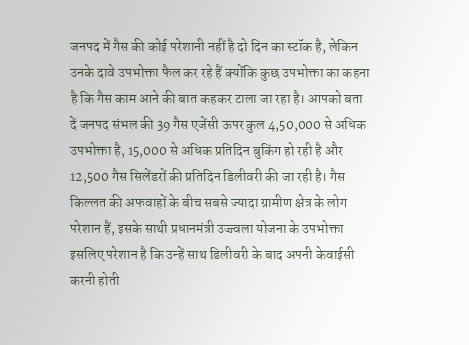जनपद में गैस की कोई परेशानी नहीं है दो दिन का स्टॉक है, लेकिन उनके दावे उपभोक्ता फैल कर रहे हैं क्योंकि कुछ उपभोक्ता का कहना है कि गैस काम आने की बात कहकर टाला जा रहा है। आपको बता दें जनपद संभल की 39 गैस एजेंसी ऊपर कुल 4,50,000 से अधिक उपभोक्ता है, 15,000 से अधिक प्रतिदिन बुकिंग हो रही है और 12,500 गैस सिलेंडरों की प्रतिदिन डिलीवरी की जा रही है। गैस किल्लत की अफवाहों के बीच सबसे ज्यादा ग्रामीण क्षेत्र के लोग परेशान हैं, इसके साथी प्रधानमंत्री उज्ज्वला योजना के उपभोक्ता इसलिए परेशान है कि उन्हें साथ डिलीवरी के बाद अपनी केवाईसी करनी होती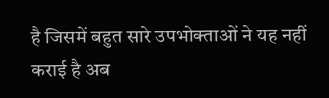है जिसमें बहुत सारे उपभोक्ताओं ने यह नहीं कराई है अब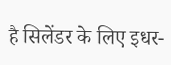है सिलेंडर के लिए इधर-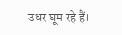उधर घूम रहे हैं।